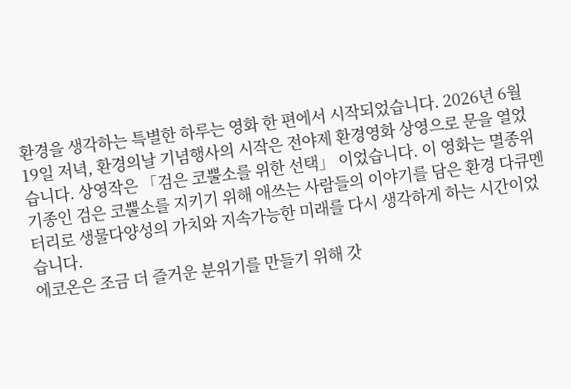환경을 생각하는 특별한 하루는 영화 한 편에서 시작되었습니다. 2026년 6월 19일 저녁, 환경의날 기념행사의 시작은 전야제 환경영화 상영으로 문을 열었습니다. 상영작은 「검은 코뿔소를 위한 선택」 이었습니다. 이 영화는 멸종위기종인 검은 코뿔소를 지키기 위해 애쓰는 사람들의 이야기를 담은 환경 다큐멘터리로 생물다양성의 가치와 지속가능한 미래를 다시 생각하게 하는 시간이었습니다.
에코온은 조금 더 즐거운 분위기를 만들기 위해 갓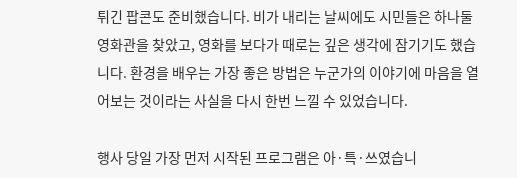튀긴 팝콘도 준비했습니다. 비가 내리는 날씨에도 시민들은 하나둘 영화관을 찾았고, 영화를 보다가 때로는 깊은 생각에 잠기기도 했습니다. 환경을 배우는 가장 좋은 방법은 누군가의 이야기에 마음을 열어보는 것이라는 사실을 다시 한번 느낄 수 있었습니다.

행사 당일 가장 먼저 시작된 프로그램은 아·특·쓰였습니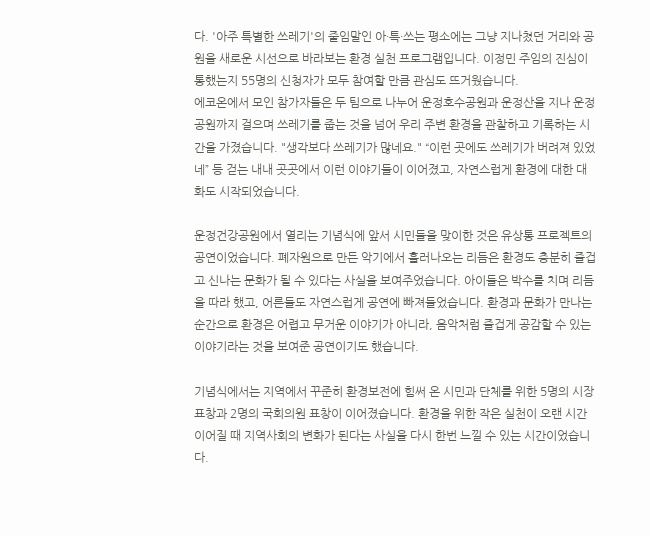다. '아주 특별한 쓰레기'의 줄임말인 아·특·쓰는 평소에는 그냥 지나쳤던 거리와 공원을 새로운 시선으로 바라보는 환경 실천 프로그램입니다. 이정민 주임의 진심이 통했는지 55명의 신청자가 모두 참여할 만큼 관심도 뜨거웠습니다.
에코온에서 모인 참가자들은 두 팀으로 나누어 운정호수공원과 운정산을 지나 운정공원까지 걸으며 쓰레기를 줍는 것을 넘어 우리 주변 환경을 관찰하고 기록하는 시간을 가졌습니다. "생각보다 쓰레기가 많네요." “이런 곳에도 쓰레기가 버려져 있었네” 등 걷는 내내 곳곳에서 이런 이야기들이 이어졌고, 자연스럽게 환경에 대한 대화도 시작되었습니다.

운정건강공원에서 열리는 기념식에 앞서 시민들을 맞이한 것은 유상통 프로젝트의 공연이었습니다. 폐자원으로 만든 악기에서 흘러나오는 리듬은 환경도 충분히 즐겁고 신나는 문화가 될 수 있다는 사실을 보여주었습니다. 아이들은 박수를 치며 리듬을 따라 했고, 어른들도 자연스럽게 공연에 빠져들었습니다. 환경과 문화가 만나는 순간으로 환경은 어렵고 무거운 이야기가 아니라, 음악처럼 즐겁게 공감할 수 있는 이야기라는 것을 보여준 공연이기도 했습니다.

기념식에서는 지역에서 꾸준히 환경보전에 힘써 온 시민과 단체를 위한 5명의 시장 표창과 2명의 국회의원 표창이 이어졌습니다. 환경을 위한 작은 실천이 오랜 시간 이어질 때 지역사회의 변화가 된다는 사실을 다시 한번 느낄 수 있는 시간이었습니다.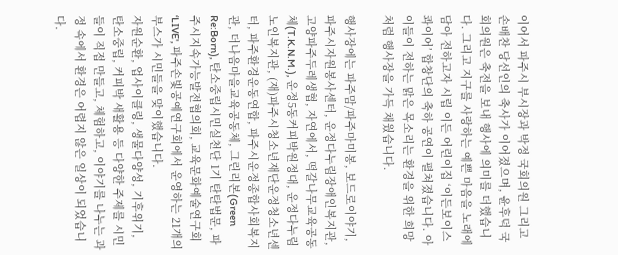이어서 파주시 부시장과 박정 국회의원 그리고 손배찬 당선인의 축사가 이어졌으며, 윤후덕 국회의원은 축전을 보내 행사에 의미를 더했습니다. 그리고 지구를 사랑하는 예쁜 마음을 노래에 담아 전하고자 시립 이든 어린이집 ‘이든보이스콰이어’ 합창단의 축하 공연이 펼쳐졌습니다. 아이들이 전하는 맑은 목소리는 환경을 위한 희망처럼 행사장을 가득 채웠습니다.

행사장에는 파주맘/파주마미봉, 보드로이야기, 파주시자원봉사센터, 운정다누림장애인복지관, 고양파주두레생협, 자연에서, 떡갈나무교육공동체(T.K.N.M.), 운정5동커피박원정대, 운정다누림노인복지관, (재)파주시청소년재단운정청소년센터, 파주환경운동연합, 파주시운정종합사회복지관, 더나음마을교육공동체, 그린리본(Green Re:Born), 탄소중립시민실천단 1기 탄탄법문, 파주시지속가능발전협의회, 교육문화예술연구회 ‘LIVE', 파주손빛공예연구회에서 운영하는 21개의 부스가 시민들을 맞이했습니다.
자원순환, 업사이클링, 생물다양성, 기후위기, 탄소중립, 커피박 새활용 등 다양한 주제를 시민들이 직접 만들고, 체험하고, 이야기를 나누는 과정 속에서 환경은 어렵지 않은 일상이 되었습니다.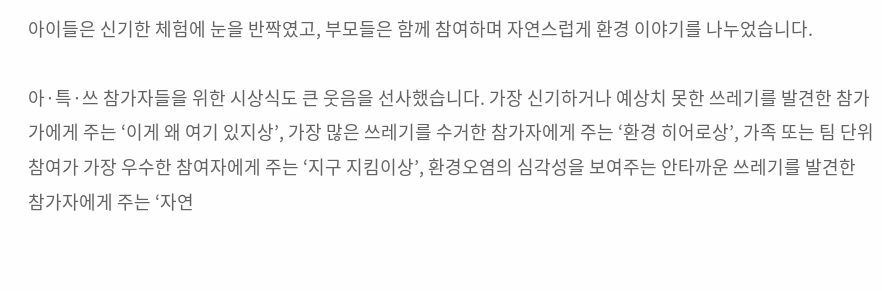아이들은 신기한 체험에 눈을 반짝였고, 부모들은 함께 참여하며 자연스럽게 환경 이야기를 나누었습니다.

아·특·쓰 참가자들을 위한 시상식도 큰 웃음을 선사했습니다. 가장 신기하거나 예상치 못한 쓰레기를 발견한 참가가에게 주는 ‘이게 왜 여기 있지상’, 가장 많은 쓰레기를 수거한 참가자에게 주는 ‘환경 히어로상’, 가족 또는 팀 단위 참여가 가장 우수한 참여자에게 주는 ‘지구 지킴이상’, 환경오염의 심각성을 보여주는 안타까운 쓰레기를 발견한 참가자에게 주는 ‘자연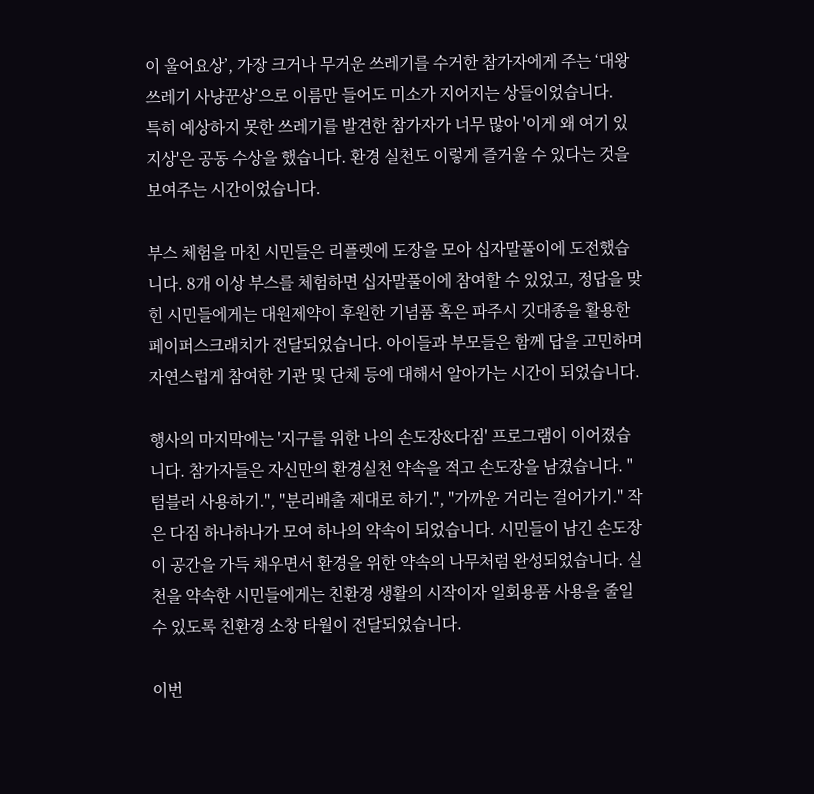이 울어요상’, 가장 크거나 무거운 쓰레기를 수거한 참가자에게 주는 ‘대왕 쓰레기 사냥꾼상’으로 이름만 들어도 미소가 지어지는 상들이었습니다.
특히 예상하지 못한 쓰레기를 발견한 참가자가 너무 많아 '이게 왜 여기 있지상'은 공동 수상을 했습니다. 환경 실천도 이렇게 즐거울 수 있다는 것을 보여주는 시간이었습니다.

부스 체험을 마친 시민들은 리플렛에 도장을 모아 십자말풀이에 도전했습니다. 8개 이상 부스를 체험하면 십자말풀이에 참여할 수 있었고, 정답을 맞힌 시민들에게는 대원제약이 후원한 기념품 혹은 파주시 깃대종을 활용한 페이퍼스크래치가 전달되었습니다. 아이들과 부모들은 함께 답을 고민하며 자연스럽게 참여한 기관 및 단체 등에 대해서 알아가는 시간이 되었습니다.

행사의 마지막에는 '지구를 위한 나의 손도장&다짐' 프로그램이 이어졌습니다. 참가자들은 자신만의 환경실천 약속을 적고 손도장을 남겼습니다. "텀블러 사용하기.", "분리배출 제대로 하기.", "가까운 거리는 걸어가기." 작은 다짐 하나하나가 모여 하나의 약속이 되었습니다. 시민들이 남긴 손도장이 공간을 가득 채우면서 환경을 위한 약속의 나무처럼 완성되었습니다. 실천을 약속한 시민들에게는 친환경 생활의 시작이자 일회용품 사용을 줄일 수 있도록 친환경 소창 타월이 전달되었습니다.

이번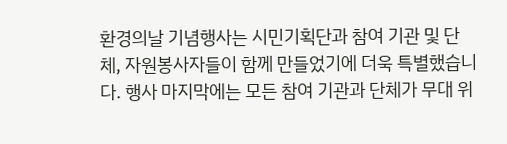환경의날 기념행사는 시민기획단과 참여 기관 및 단체, 자원봉사자들이 함께 만들었기에 더욱 특별했습니다. 행사 마지막에는 모든 참여 기관과 단체가 무대 위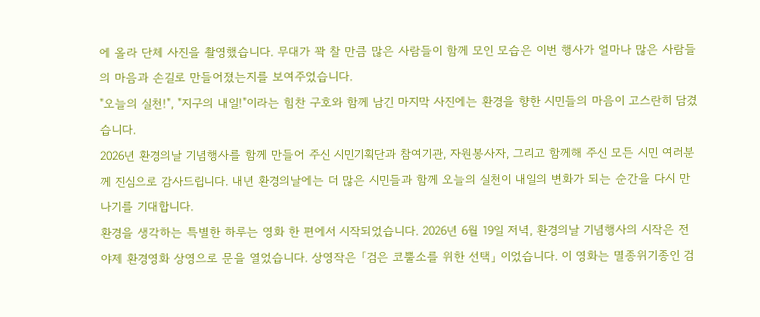에 올라 단체 사진을 촬영했습니다. 무대가 꽉 찰 만큼 많은 사람들이 함께 모인 모습은 이번 행사가 얼마나 많은 사람들의 마음과 손길로 만들어졌는지를 보여주었습니다.
"오늘의 실천!", "지구의 내일!"이라는 힘찬 구호와 함께 남긴 마지막 사진에는 환경을 향한 시민들의 마음이 고스란히 담겼습니다.
2026년 환경의날 기념행사를 함께 만들어 주신 시민기획단과 참여기관, 자원봉사자, 그리고 함께해 주신 모든 시민 여러분께 진심으로 감사드립니다. 내년 환경의날에는 더 많은 시민들과 함께 오늘의 실천이 내일의 변화가 되는 순간을 다시 만나기를 기대합니다.
환경을 생각하는 특별한 하루는 영화 한 편에서 시작되었습니다. 2026년 6월 19일 저녁, 환경의날 기념행사의 시작은 전야제 환경영화 상영으로 문을 열었습니다. 상영작은 「검은 코뿔소를 위한 선택」 이었습니다. 이 영화는 멸종위기종인 검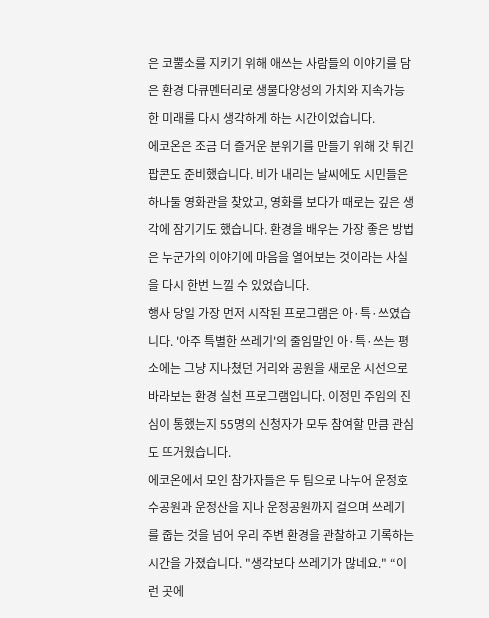은 코뿔소를 지키기 위해 애쓰는 사람들의 이야기를 담은 환경 다큐멘터리로 생물다양성의 가치와 지속가능한 미래를 다시 생각하게 하는 시간이었습니다.
에코온은 조금 더 즐거운 분위기를 만들기 위해 갓 튀긴 팝콘도 준비했습니다. 비가 내리는 날씨에도 시민들은 하나둘 영화관을 찾았고, 영화를 보다가 때로는 깊은 생각에 잠기기도 했습니다. 환경을 배우는 가장 좋은 방법은 누군가의 이야기에 마음을 열어보는 것이라는 사실을 다시 한번 느낄 수 있었습니다.
행사 당일 가장 먼저 시작된 프로그램은 아·특·쓰였습니다. '아주 특별한 쓰레기'의 줄임말인 아·특·쓰는 평소에는 그냥 지나쳤던 거리와 공원을 새로운 시선으로 바라보는 환경 실천 프로그램입니다. 이정민 주임의 진심이 통했는지 55명의 신청자가 모두 참여할 만큼 관심도 뜨거웠습니다.
에코온에서 모인 참가자들은 두 팀으로 나누어 운정호수공원과 운정산을 지나 운정공원까지 걸으며 쓰레기를 줍는 것을 넘어 우리 주변 환경을 관찰하고 기록하는 시간을 가졌습니다. "생각보다 쓰레기가 많네요." “이런 곳에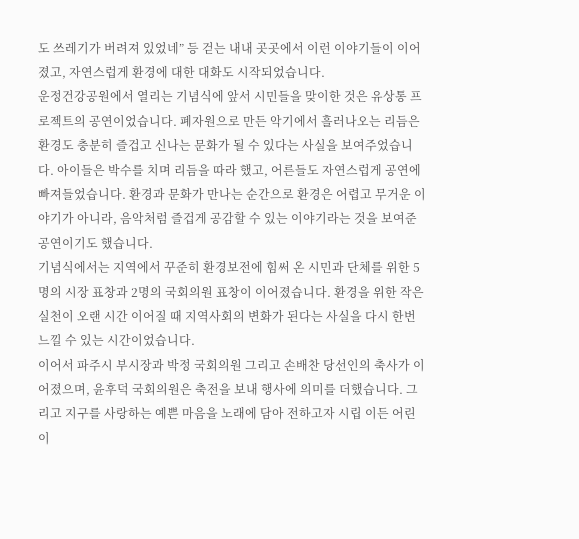도 쓰레기가 버려져 있었네” 등 걷는 내내 곳곳에서 이런 이야기들이 이어졌고, 자연스럽게 환경에 대한 대화도 시작되었습니다.
운정건강공원에서 열리는 기념식에 앞서 시민들을 맞이한 것은 유상통 프로젝트의 공연이었습니다. 폐자원으로 만든 악기에서 흘러나오는 리듬은 환경도 충분히 즐겁고 신나는 문화가 될 수 있다는 사실을 보여주었습니다. 아이들은 박수를 치며 리듬을 따라 했고, 어른들도 자연스럽게 공연에 빠져들었습니다. 환경과 문화가 만나는 순간으로 환경은 어렵고 무거운 이야기가 아니라, 음악처럼 즐겁게 공감할 수 있는 이야기라는 것을 보여준 공연이기도 했습니다.
기념식에서는 지역에서 꾸준히 환경보전에 힘써 온 시민과 단체를 위한 5명의 시장 표창과 2명의 국회의원 표창이 이어졌습니다. 환경을 위한 작은 실천이 오랜 시간 이어질 때 지역사회의 변화가 된다는 사실을 다시 한번 느낄 수 있는 시간이었습니다.
이어서 파주시 부시장과 박정 국회의원 그리고 손배찬 당선인의 축사가 이어졌으며, 윤후덕 국회의원은 축전을 보내 행사에 의미를 더했습니다. 그리고 지구를 사랑하는 예쁜 마음을 노래에 담아 전하고자 시립 이든 어린이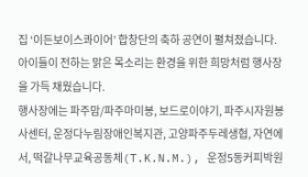집 ‘이든보이스콰이어’ 합창단의 축하 공연이 펼쳐졌습니다. 아이들이 전하는 맑은 목소리는 환경을 위한 희망처럼 행사장을 가득 채웠습니다.
행사장에는 파주맘/파주마미봉, 보드로이야기, 파주시자원봉사센터, 운정다누림장애인복지관, 고양파주두레생협, 자연에서, 떡갈나무교육공동체(T.K.N.M.), 운정5동커피박원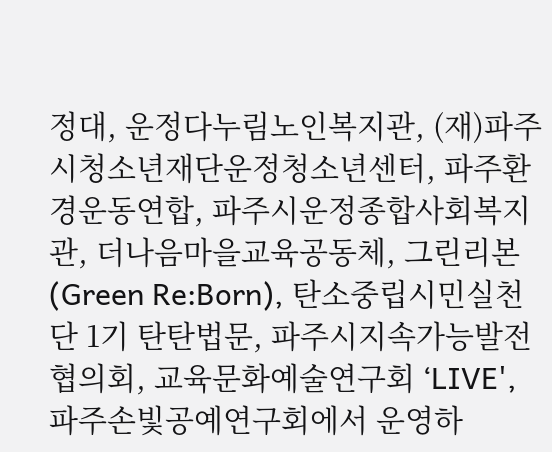정대, 운정다누림노인복지관, (재)파주시청소년재단운정청소년센터, 파주환경운동연합, 파주시운정종합사회복지관, 더나음마을교육공동체, 그린리본(Green Re:Born), 탄소중립시민실천단 1기 탄탄법문, 파주시지속가능발전협의회, 교육문화예술연구회 ‘LIVE', 파주손빛공예연구회에서 운영하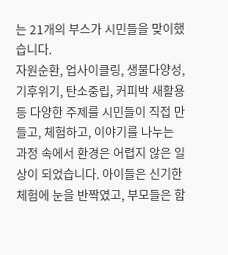는 21개의 부스가 시민들을 맞이했습니다.
자원순환, 업사이클링, 생물다양성, 기후위기, 탄소중립, 커피박 새활용 등 다양한 주제를 시민들이 직접 만들고, 체험하고, 이야기를 나누는 과정 속에서 환경은 어렵지 않은 일상이 되었습니다. 아이들은 신기한 체험에 눈을 반짝였고, 부모들은 함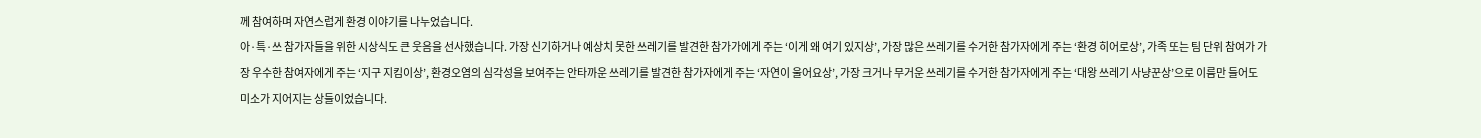께 참여하며 자연스럽게 환경 이야기를 나누었습니다.
아·특·쓰 참가자들을 위한 시상식도 큰 웃음을 선사했습니다. 가장 신기하거나 예상치 못한 쓰레기를 발견한 참가가에게 주는 ‘이게 왜 여기 있지상’, 가장 많은 쓰레기를 수거한 참가자에게 주는 ‘환경 히어로상’, 가족 또는 팀 단위 참여가 가장 우수한 참여자에게 주는 ‘지구 지킴이상’, 환경오염의 심각성을 보여주는 안타까운 쓰레기를 발견한 참가자에게 주는 ‘자연이 울어요상’, 가장 크거나 무거운 쓰레기를 수거한 참가자에게 주는 ‘대왕 쓰레기 사냥꾼상’으로 이름만 들어도 미소가 지어지는 상들이었습니다.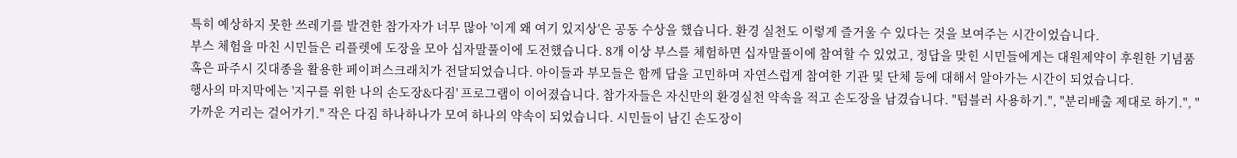특히 예상하지 못한 쓰레기를 발견한 참가자가 너무 많아 '이게 왜 여기 있지상'은 공동 수상을 했습니다. 환경 실천도 이렇게 즐거울 수 있다는 것을 보여주는 시간이었습니다.
부스 체험을 마친 시민들은 리플렛에 도장을 모아 십자말풀이에 도전했습니다. 8개 이상 부스를 체험하면 십자말풀이에 참여할 수 있었고, 정답을 맞힌 시민들에게는 대원제약이 후원한 기념품 혹은 파주시 깃대종을 활용한 페이퍼스크래치가 전달되었습니다. 아이들과 부모들은 함께 답을 고민하며 자연스럽게 참여한 기관 및 단체 등에 대해서 알아가는 시간이 되었습니다.
행사의 마지막에는 '지구를 위한 나의 손도장&다짐' 프로그램이 이어졌습니다. 참가자들은 자신만의 환경실천 약속을 적고 손도장을 남겼습니다. "텀블러 사용하기.", "분리배출 제대로 하기.", "가까운 거리는 걸어가기." 작은 다짐 하나하나가 모여 하나의 약속이 되었습니다. 시민들이 남긴 손도장이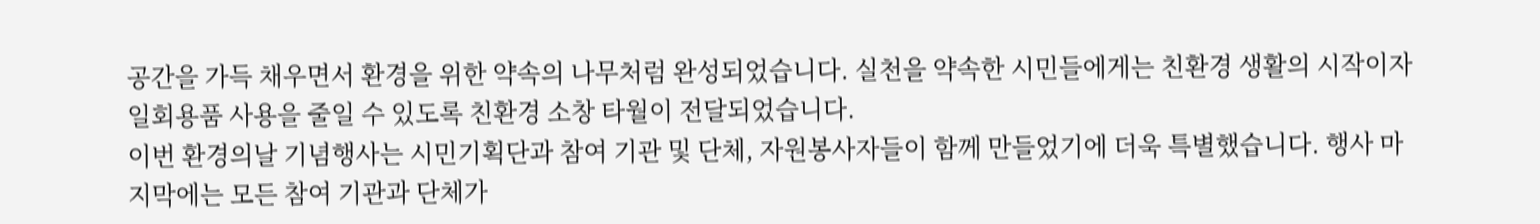공간을 가득 채우면서 환경을 위한 약속의 나무처럼 완성되었습니다. 실천을 약속한 시민들에게는 친환경 생활의 시작이자 일회용품 사용을 줄일 수 있도록 친환경 소창 타월이 전달되었습니다.
이번 환경의날 기념행사는 시민기획단과 참여 기관 및 단체, 자원봉사자들이 함께 만들었기에 더욱 특별했습니다. 행사 마지막에는 모든 참여 기관과 단체가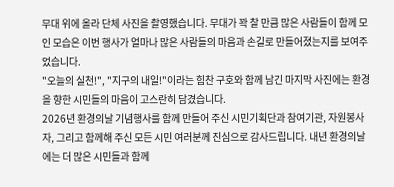무대 위에 올라 단체 사진을 촬영했습니다. 무대가 꽉 찰 만큼 많은 사람들이 함께 모인 모습은 이번 행사가 얼마나 많은 사람들의 마음과 손길로 만들어졌는지를 보여주었습니다.
"오늘의 실천!", "지구의 내일!"이라는 힘찬 구호와 함께 남긴 마지막 사진에는 환경을 향한 시민들의 마음이 고스란히 담겼습니다.
2026년 환경의날 기념행사를 함께 만들어 주신 시민기획단과 참여기관, 자원봉사자, 그리고 함께해 주신 모든 시민 여러분께 진심으로 감사드립니다. 내년 환경의날에는 더 많은 시민들과 함께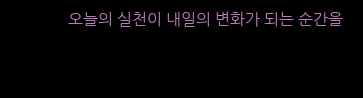오늘의 실천이 내일의 변화가 되는 순간을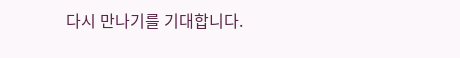다시 만나기를 기대합니다.